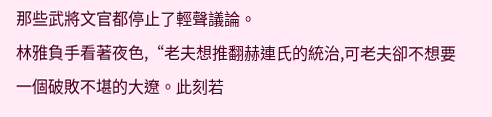那些武將文官都停止了輕聲議論。
林雅負手看著夜色,“老夫想推翻赫連氏的統治,可老夫卻不想要一個破敗不堪的大遼。此刻若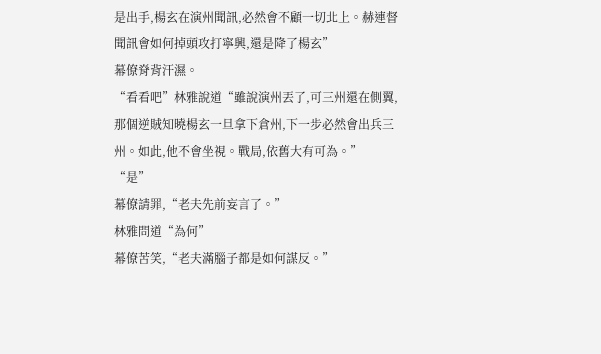是出手,楊玄在演州聞訊,必然會不顧一切北上。赫連督聞訊會如何掉頭攻打寧興,還是降了楊玄”
幕僚脊背汗濕。
“看看吧”林雅說道“雖說演州丟了,可三州還在側翼,那個逆賊知曉楊玄一旦拿下倉州,下一步必然會出兵三州。如此,他不會坐視。戰局,依舊大有可為。”
“是”
幕僚請罪,“老夫先前妄言了。”
林雅問道“為何”
幕僚苦笑,“老夫滿腦子都是如何謀反。”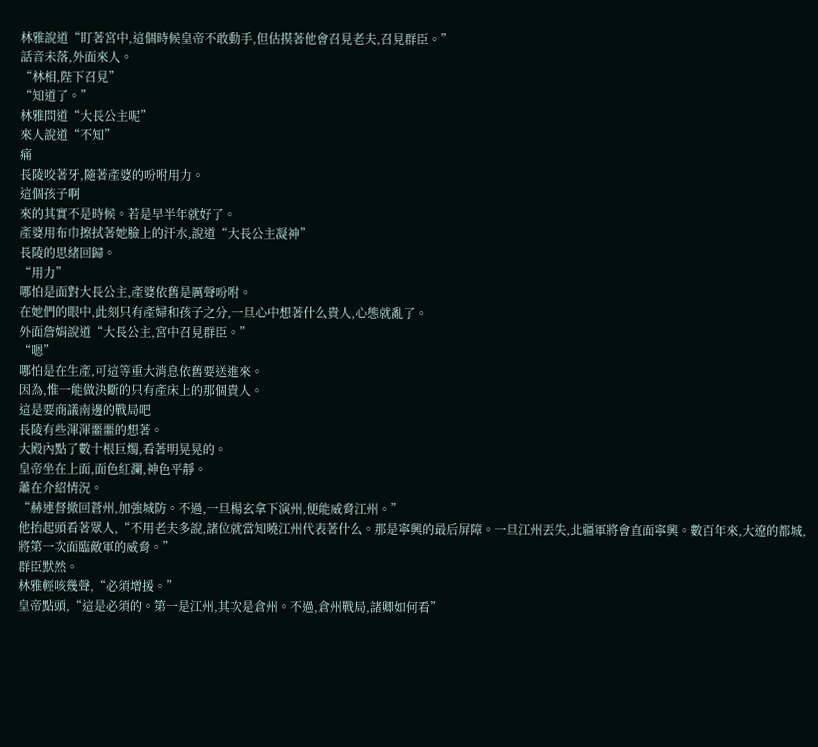林雅說道“盯著宮中,這個時候皇帝不敢動手,但估摸著他會召見老夫,召見群臣。”
話音未落,外面來人。
“林相,陛下召見”
“知道了。”
林雅問道“大長公主呢”
來人說道“不知”
痛
長陵咬著牙,隨著產婆的吩咐用力。
這個孩子啊
來的其實不是時候。若是早半年就好了。
產婆用布巾擦拭著她臉上的汗水,說道“大長公主凝神”
長陵的思緒回歸。
“用力”
哪怕是面對大長公主,產婆依舊是厲聲吩咐。
在她們的眼中,此刻只有產婦和孩子之分,一旦心中想著什么貴人,心態就亂了。
外面詹娟說道“大長公主,宮中召見群臣。”
“嗯”
哪怕是在生產,可這等重大消息依舊要送進來。
因為,惟一能做決斷的只有產床上的那個貴人。
這是要商議南邊的戰局吧
長陵有些渾渾噩噩的想著。
大殿內點了數十根巨燭,看著明晃晃的。
皇帝坐在上面,面色紅瀾,神色平靜。
蕭在介紹情況。
“赫連督撤回蒼州,加強城防。不過,一旦楊玄拿下演州,便能威脅江州。”
他抬起頭看著眾人,“不用老夫多說,諸位就當知曉江州代表著什么。那是寧興的最后屏障。一旦江州丟失,北疆軍將會直面寧興。數百年來,大遼的都城,將第一次面臨敵軍的威脅。”
群臣默然。
林雅輕咳幾聲,“必須增援。”
皇帝點頭,“這是必須的。第一是江州,其次是倉州。不過,倉州戰局,諸卿如何看”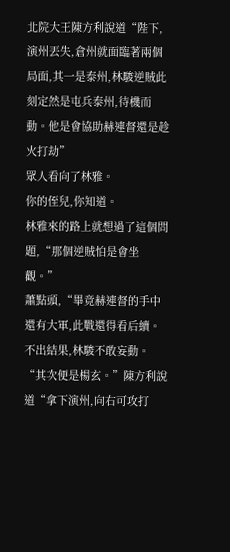北院大王陳方利說道“陛下,演州丟失,倉州就面臨著兩個局面,其一是泰州,林駿逆賊此刻定然是屯兵泰州,待機而動。他是會協助赫連督還是趁火打劫”
眾人看向了林雅。
你的侄兒,你知道。
林雅來的路上就想過了這個問題,“那個逆賊怕是會坐觀。”
蕭點頭,“畢竟赫連督的手中還有大軍,此戰還得看后續。不出結果,林駿不敢妄動。
“其次便是楊玄。”陳方利說道“拿下演州,向右可攻打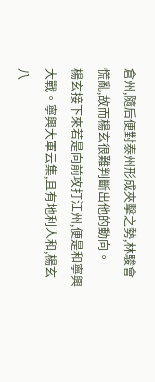倉州,隨后便對泰州形成夾擊之勢,林駿會慌亂,故而楊玄很難判斷出他的動向。
楊玄接下來若是向前攻打江州,便是和寧興大戰。寧興大軍云集,且有地利人和,楊玄八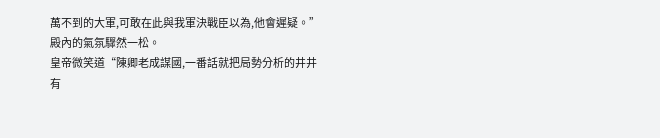萬不到的大軍,可敢在此與我軍決戰臣以為,他會遲疑。”
殿內的氣氛驟然一松。
皇帝微笑道“陳卿老成謀國,一番話就把局勢分析的井井
有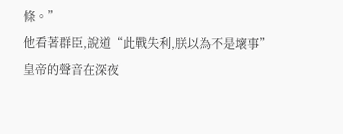條。”
他看著群臣,說道“此戰失利,朕以為不是壞事”
皇帝的聲音在深夜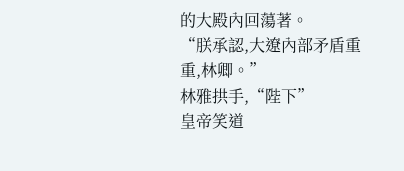的大殿內回蕩著。
“朕承認,大遼內部矛盾重重,林卿。”
林雅拱手,“陛下”
皇帝笑道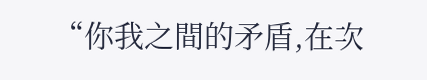“你我之間的矛盾,在次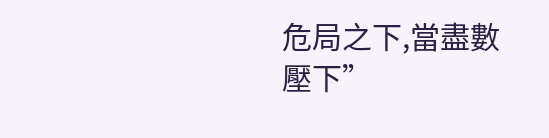危局之下,當盡數壓下”